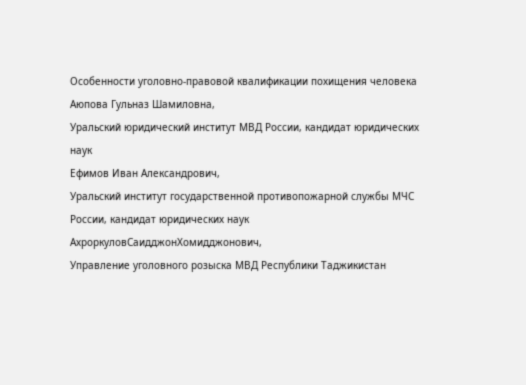Особенности уголовно-правовой квалификации похищения человека
Аюпова Гульназ Шамиловна,
Уральский юридический институт МВД России, кандидат юридических наук
Ефимов Иван Александрович,
Уральский институт государственной противопожарной службы МЧС России, кандидат юридических наук
АхроркуловСаидджонХомидджонович,
Управление уголовного розыска МВД Республики Таджикистан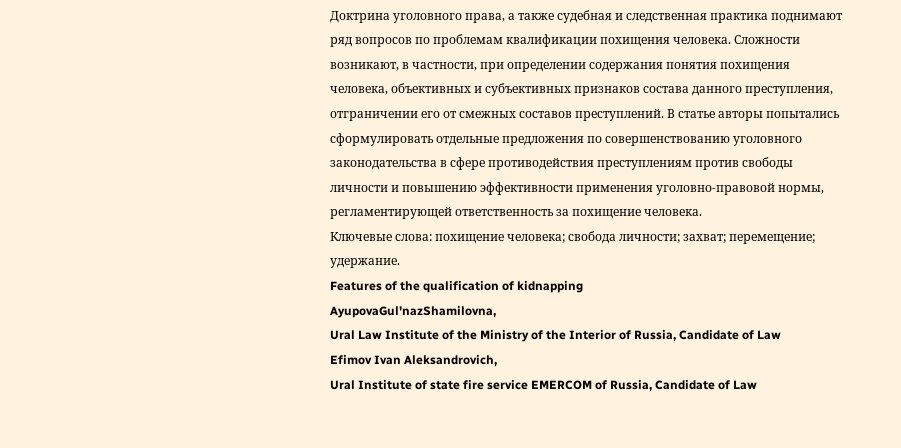Доктрина уголовного права, а также судебная и следственная практика поднимают ряд вопросов по проблемам квалификации похищения человека. Сложности возникают, в частности, при определении содержания понятия похищения человека, объективных и субъективных признаков состава данного преступления, отграничении его от смежных составов преступлений. В статье авторы попытались сформулировать отдельные предложения по совершенствованию уголовного законодательства в сфере противодействия преступлениям против свободы личности и повышению эффективности применения уголовно-правовой нормы, регламентирующей ответственность за похищение человека.
Ключевые слова: похищение человека; свобода личности; захват; перемещение; удержание.
Features of the qualification of kidnapping
AyupovaGul'nazShamilovna,
Ural Law Institute of the Ministry of the Interior of Russia, Candidate of Law
Efimov Ivan Aleksandrovich,
Ural Institute of state fire service EMERCOM of Russia, Candidate of Law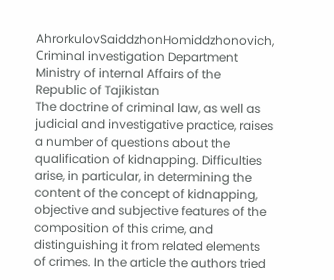AhrorkulovSaiddzhonHomiddzhonovich,
Сriminal investigation Department
Ministry of internal Affairs of the Republic of Tajikistan
The doctrine of criminal law, as well as judicial and investigative practice, raises a number of questions about the qualification of kidnapping. Difficulties arise, in particular, in determining the content of the concept of kidnapping, objective and subjective features of the composition of this crime, and distinguishing it from related elements of crimes. In the article the authors tried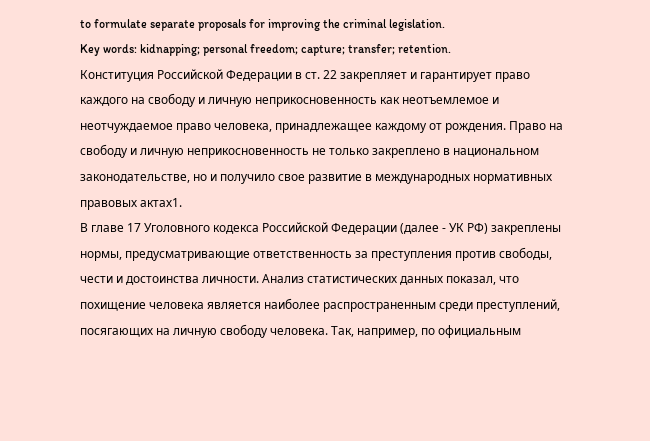to formulate separate proposals for improving the criminal legislation.
Key words: kidnapping; personal freedom; capture; transfer; retention.
Конституция Российской Федерации в ст. 22 закрепляет и гарантирует право каждого на свободу и личную неприкосновенность как неотъемлемое и неотчуждаемое право человека, принадлежащее каждому от рождения. Право на свободу и личную неприкосновенность не только закреплено в национальном законодательстве, но и получило свое развитие в международных нормативных правовых актах1.
В главе 17 Уголовного кодекса Российской Федерации (далее - УК РФ) закреплены нормы, предусматривающие ответственность за преступления против свободы, чести и достоинства личности. Анализ статистических данных показал, что похищение человека является наиболее распространенным среди преступлений, посягающих на личную свободу человека. Так, например, по официальным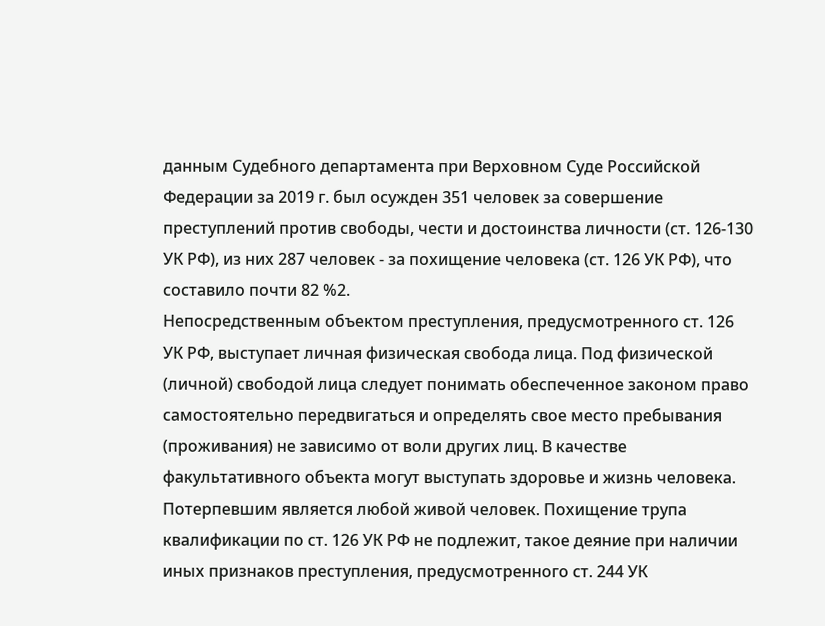данным Судебного департамента при Верховном Суде Российской Федерации за 2019 г. был осужден 351 человек за совершение преступлений против свободы, чести и достоинства личности (ст. 126-130 УК РФ), из них 287 человек - за похищение человека (ст. 126 УК РФ), что составило почти 82 %2.
Непосредственным объектом преступления, предусмотренного ст. 126 УК РФ, выступает личная физическая свобода лица. Под физической (личной) свободой лица следует понимать обеспеченное законом право самостоятельно передвигаться и определять свое место пребывания (проживания) не зависимо от воли других лиц. В качестве факультативного объекта могут выступать здоровье и жизнь человека.
Потерпевшим является любой живой человек. Похищение трупа квалификации по ст. 126 УК РФ не подлежит, такое деяние при наличии иных признаков преступления, предусмотренного ст. 244 УК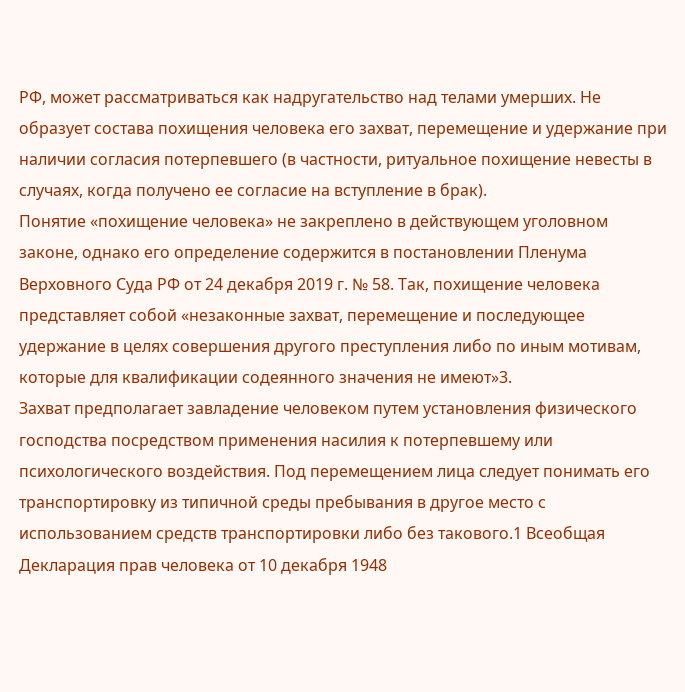РФ, может рассматриваться как надругательство над телами умерших. Не образует состава похищения человека его захват, перемещение и удержание при наличии согласия потерпевшего (в частности, ритуальное похищение невесты в случаях, когда получено ее согласие на вступление в брак).
Понятие «похищение человека» не закреплено в действующем уголовном законе, однако его определение содержится в постановлении Пленума Верховного Суда РФ от 24 декабря 2019 г. № 58. Так, похищение человека представляет собой «незаконные захват, перемещение и последующее удержание в целях совершения другого преступления либо по иным мотивам, которые для квалификации содеянного значения не имеют»3.
Захват предполагает завладение человеком путем установления физического господства посредством применения насилия к потерпевшему или психологического воздействия. Под перемещением лица следует понимать его транспортировку из типичной среды пребывания в другое место с использованием средств транспортировки либо без такового.1 Всеобщая Декларация прав человека от 10 декабря 1948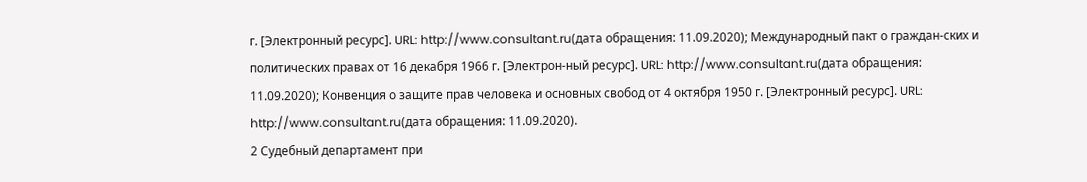г. [Электронный ресурс]. URL: http://www.consultant.ru(дата обращения: 11.09.2020); Международный пакт о граждан-ских и политических правах от 16 декабря 1966 г. [Электрон-ный ресурс]. URL: http://www.consultant.ru(дата обращения: 11.09.2020); Конвенция о защите прав человека и основных свобод от 4 октября 1950 г. [Электронный ресурс]. URL: http://www.consultant.ru(дата обращения: 11.09.2020).
2 Судебный департамент при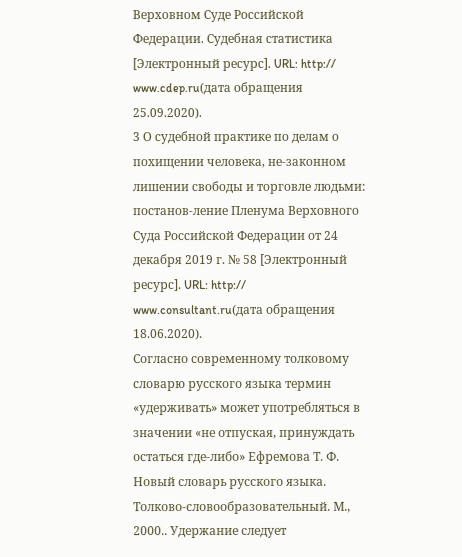Верховном Суде Российской Федерации. Судебная статистика [Электронный ресурс]. URL: http:// www.cdep.ru(дата обращения 25.09.2020).
3 О судебной практике по делам о похищении человека, не-законном лишении свободы и торговле людьми: постанов-ление Пленума Верховного Суда Российской Федерации от 24 декабря 2019 г. № 58 [Электронный ресурс]. URL: http:// www.consultant.ru(дата обращения 18.06.2020).
Согласно современному толковому словарю русского языка термин «удерживать» может употребляться в значении «не отпуская, принуждать остаться где-либо» Ефремова Т. Ф. Новый словарь русского языка. Толково-словообразовательный. М., 2000.. Удержание следует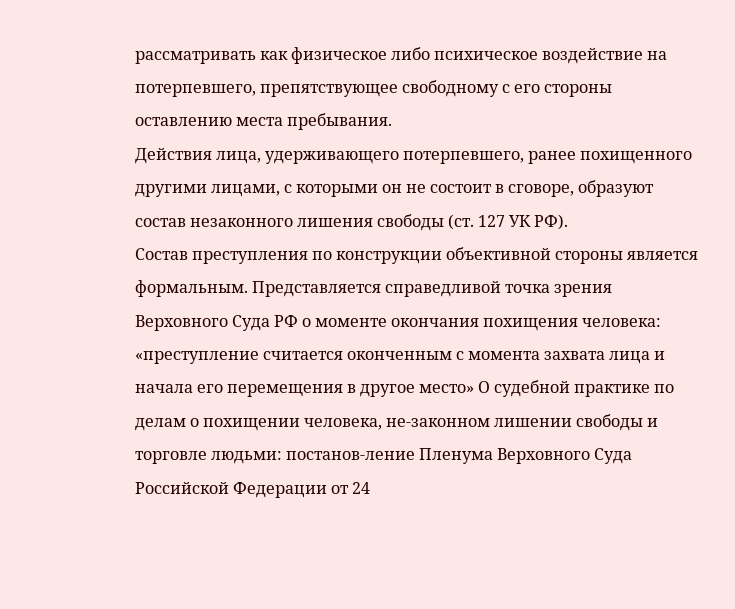рассматривать как физическое либо психическое воздействие на потерпевшего, препятствующее свободному с его стороны оставлению места пребывания.
Действия лица, удерживающего потерпевшего, ранее похищенного другими лицами, с которыми он не состоит в сговоре, образуют состав незаконного лишения свободы (ст. 127 УК РФ).
Состав преступления по конструкции объективной стороны является формальным. Представляется справедливой точка зрения Верховного Суда РФ о моменте окончания похищения человека: «преступление считается оконченным с момента захвата лица и начала его перемещения в другое место» О судебной практике по делам о похищении человека, не-законном лишении свободы и торговле людьми: постанов-ление Пленума Верховного Суда Российской Федерации от 24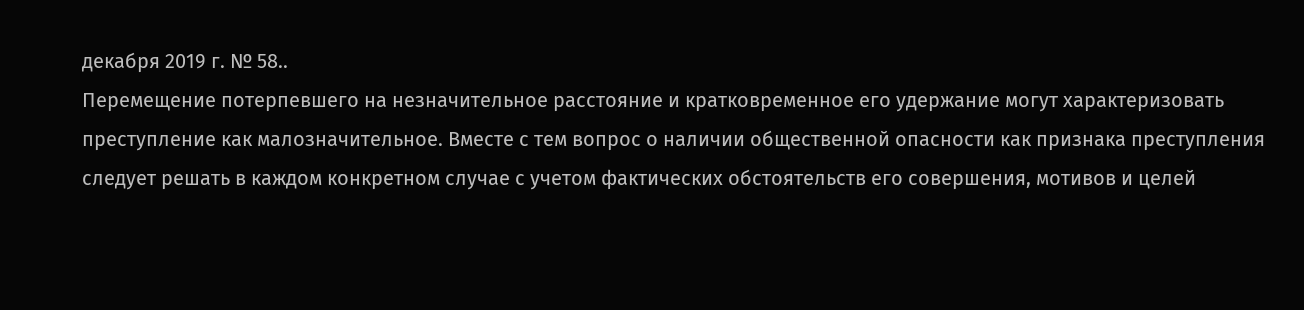декабря 2019 г. № 58..
Перемещение потерпевшего на незначительное расстояние и кратковременное его удержание могут характеризовать преступление как малозначительное. Вместе с тем вопрос о наличии общественной опасности как признака преступления следует решать в каждом конкретном случае с учетом фактических обстоятельств его совершения, мотивов и целей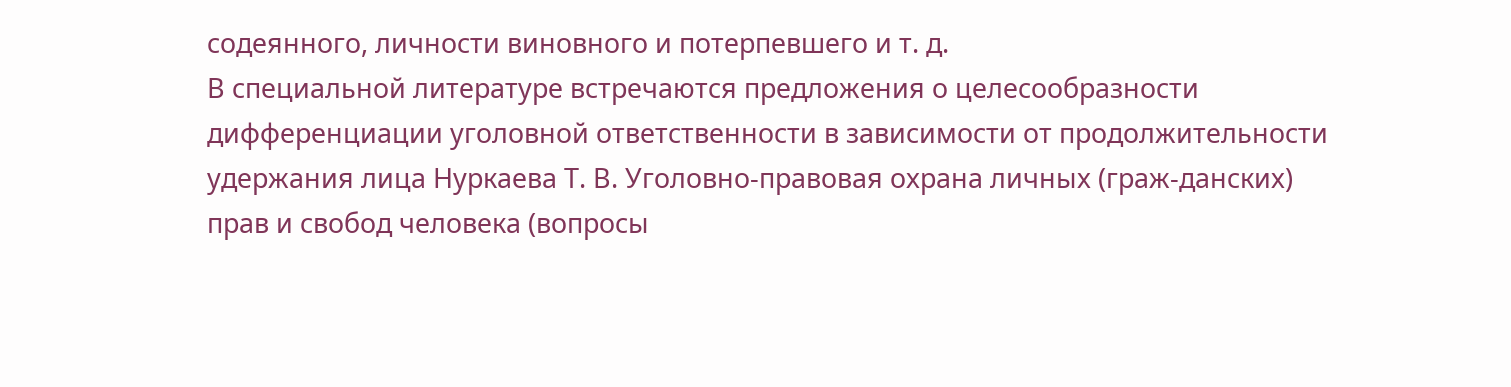содеянного, личности виновного и потерпевшего и т. д.
В специальной литературе встречаются предложения о целесообразности дифференциации уголовной ответственности в зависимости от продолжительности удержания лица Нуркаева Т. В. Уголовно-правовая охрана личных (граж-данских) прав и свобод человека (вопросы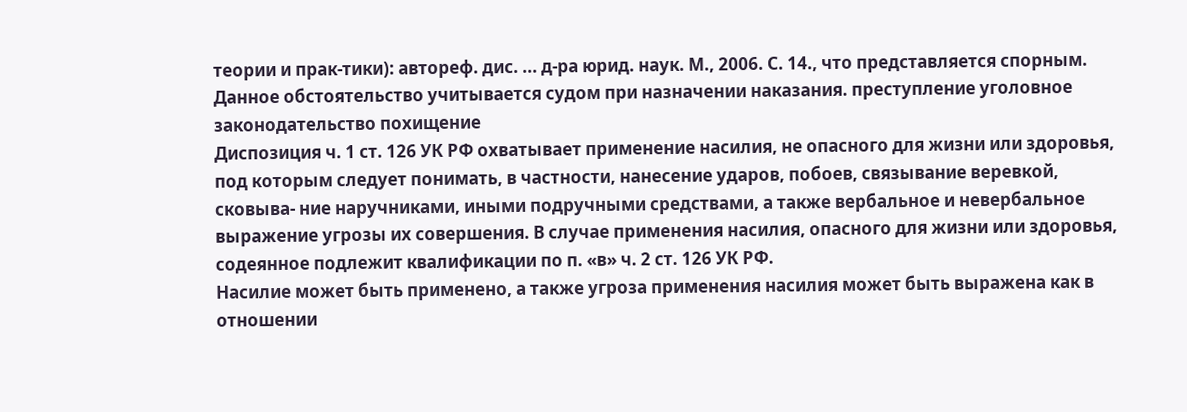теории и прак-тики): автореф. дис. ... д-ра юрид. наук. М., 2006. С. 14., что представляется спорным. Данное обстоятельство учитывается судом при назначении наказания. преступление уголовное законодательство похищение
Диспозиция ч. 1 ст. 126 УК РФ охватывает применение насилия, не опасного для жизни или здоровья, под которым следует понимать, в частности, нанесение ударов, побоев, связывание веревкой, сковыва- ние наручниками, иными подручными средствами, а также вербальное и невербальное выражение угрозы их совершения. В случае применения насилия, опасного для жизни или здоровья, содеянное подлежит квалификации по п. «в» ч. 2 ст. 126 УК РФ.
Насилие может быть применено, а также угроза применения насилия может быть выражена как в отношении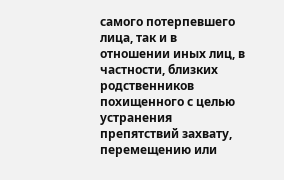самого потерпевшего лица, так и в отношении иных лиц, в частности, близких родственников похищенного с целью устранения препятствий захвату, перемещению или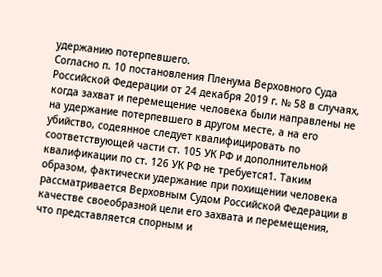удержанию потерпевшего.
Согласно п. 10 постановления Пленума Верховного Суда Российской Федерации от 24 декабря 2019 г. № 58 в случаях, когда захват и перемещение человека были направлены не на удержание потерпевшего в другом месте, а на его убийство, содеянное следует квалифицировать по соответствующей части ст. 105 УК РФ и дополнительной квалификации по ст. 126 УК РФ не требуется1. Таким образом, фактически удержание при похищении человека рассматривается Верховным Судом Российской Федерации в качестве своеобразной цели его захвата и перемещения, что представляется спорным и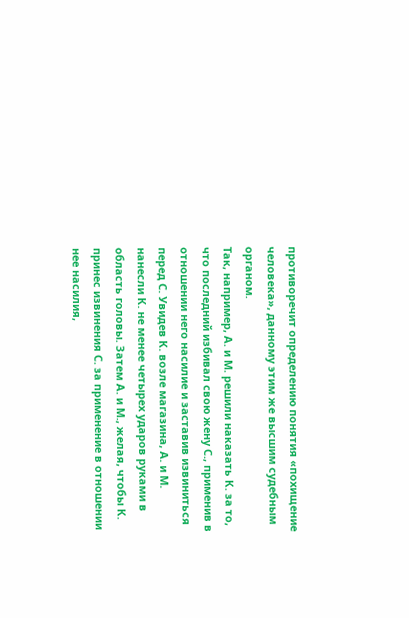противоречит определению понятия «похищение человека», данному этим же высшим судебным органом.
Так, например, А. и М. решили наказать К. за то, что последний избивал свою жену С., применив в отношении него насилие и заставив извиниться перед С. Увидев К. возле магазина, А. и М. нанесли К. не менее четырех ударов руками в область головы. Затем А. и М., желая, чтобы К. принес извинения С. за применение в отношении нее насилия,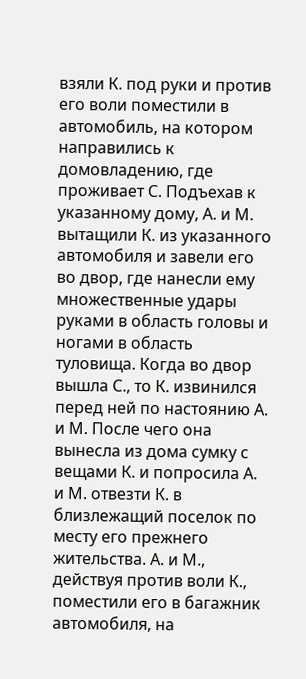взяли К. под руки и против его воли поместили в автомобиль, на котором направились к домовладению, где проживает С. Подъехав к указанному дому, А. и М. вытащили К. из указанного автомобиля и завели его во двор, где нанесли ему множественные удары руками в область головы и ногами в область туловища. Когда во двор вышла С., то К. извинился перед ней по настоянию А. и М. После чего она вынесла из дома сумку с вещами К. и попросила А. и М. отвезти К. в близлежащий поселок по месту его прежнего жительства. А. и М., действуя против воли К., поместили его в багажник автомобиля, на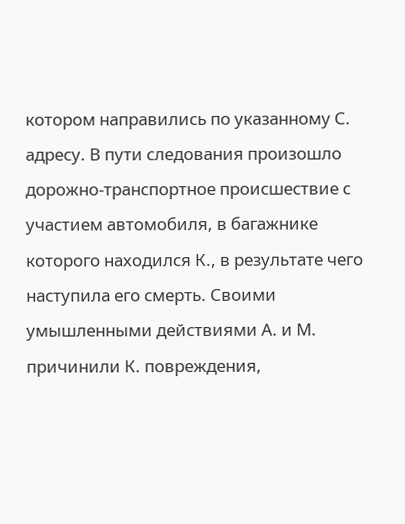котором направились по указанному С. адресу. В пути следования произошло дорожно-транспортное происшествие с участием автомобиля, в багажнике которого находился К., в результате чего наступила его смерть. Своими умышленными действиями А. и М. причинили К. повреждения,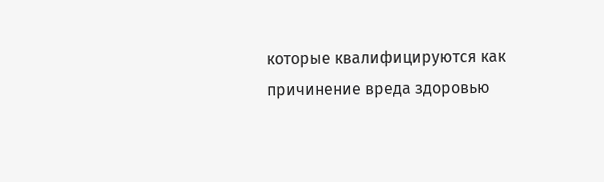которые квалифицируются как причинение вреда здоровью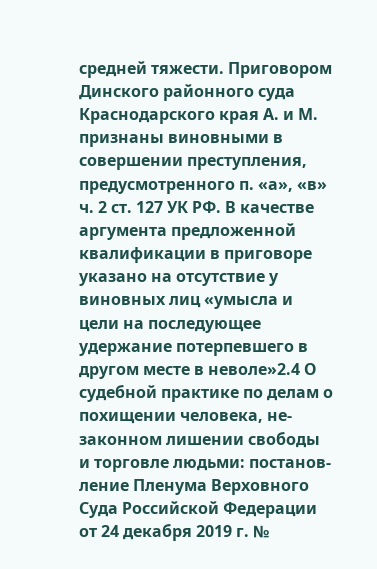средней тяжести. Приговором Динского районного суда Краснодарского края А. и М. признаны виновными в совершении преступления, предусмотренного п. «а», «в» ч. 2 ст. 127 УК РФ. В качестве аргумента предложенной квалификации в приговоре указано на отсутствие у виновных лиц «умысла и цели на последующее удержание потерпевшего в другом месте в неволе»2.4 О судебной практике по делам о похищении человека, не-законном лишении свободы и торговле людьми: постанов-ление Пленума Верховного Суда Российской Федерации от 24 декабря 2019 г. №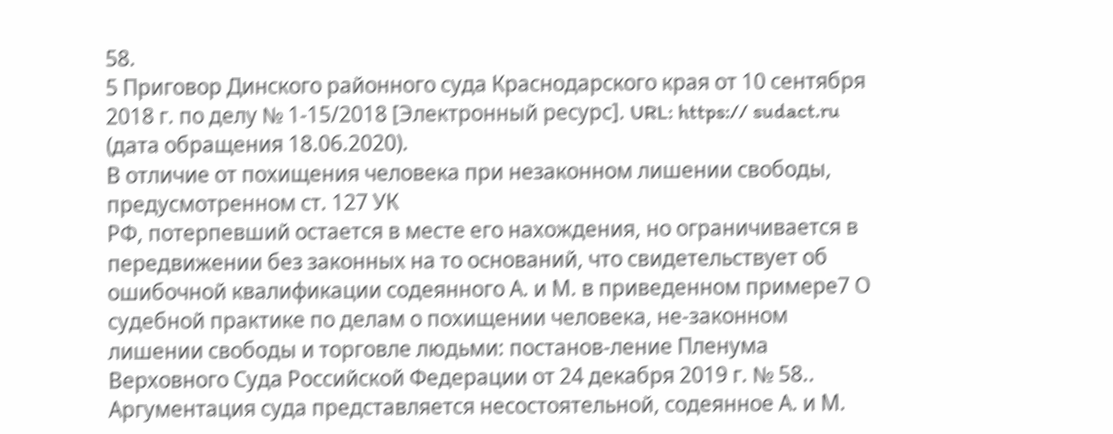58.
5 Приговор Динского районного суда Краснодарского края от 10 сентября 2018 г. по делу № 1-15/2018 [Электронный ресурс]. URL: https:// sudact.ru (дата обращения 18.06.2020).
В отличие от похищения человека при незаконном лишении свободы, предусмотренном ст. 127 УК
РФ, потерпевший остается в месте его нахождения, но ограничивается в передвижении без законных на то оснований, что свидетельствует об ошибочной квалификации содеянного А. и М. в приведенном примере7 О судебной практике по делам о похищении человека, не-законном лишении свободы и торговле людьми: постанов-ление Пленума Верховного Суда Российской Федерации от 24 декабря 2019 г. № 58..
Аргументация суда представляется несостоятельной, содеянное А. и М.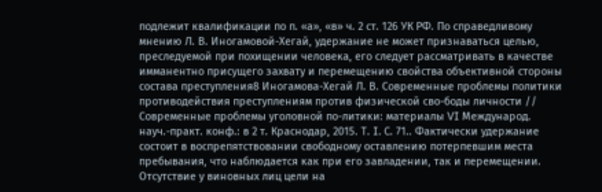подлежит квалификации по п. «а», «в» ч. 2 ст. 126 УК РФ. По справедливому мнению Л. В. Иногамовой-Хегай, удержание не может признаваться целью, преследуемой при похищении человека, его следует рассматривать в качестве имманентно присущего захвату и перемещению свойства объективной стороны состава преступления8 Иногамова-Хегай Л. В. Современные проблемы политики противодействия преступлениям против физической сво-боды личности // Современные проблемы уголовной по-литики: материалы VI Международ. науч.-практ. конф.: в 2 т. Краснодар, 2015. Т. I. С. 71.. Фактически удержание состоит в воспрепятствовании свободному оставлению потерпевшим места пребывания, что наблюдается как при его завладении, так и перемещении.
Отсутствие у виновных лиц цели на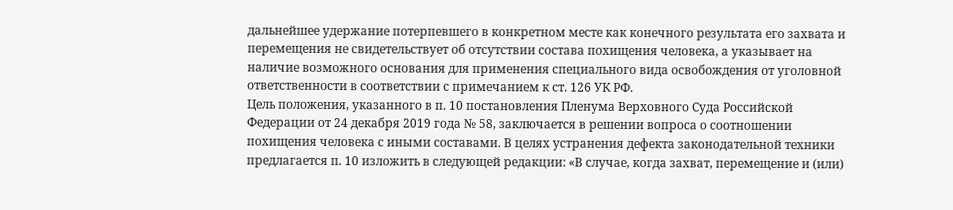дальнейшее удержание потерпевшего в конкретном месте как конечного результата его захвата и перемещения не свидетельствует об отсутствии состава похищения человека, а указывает на наличие возможного основания для применения специального вида освобождения от уголовной ответственности в соответствии с примечанием к ст. 126 УК РФ.
Цель положения, указанного в п. 10 постановления Пленума Верховного Суда Российской Федерации от 24 декабря 2019 года № 58, заключается в решении вопроса о соотношении похищения человека с иными составами. В целях устранения дефекта законодательной техники предлагается п. 10 изложить в следующей редакции: «В случае, когда захват, перемещение и (или)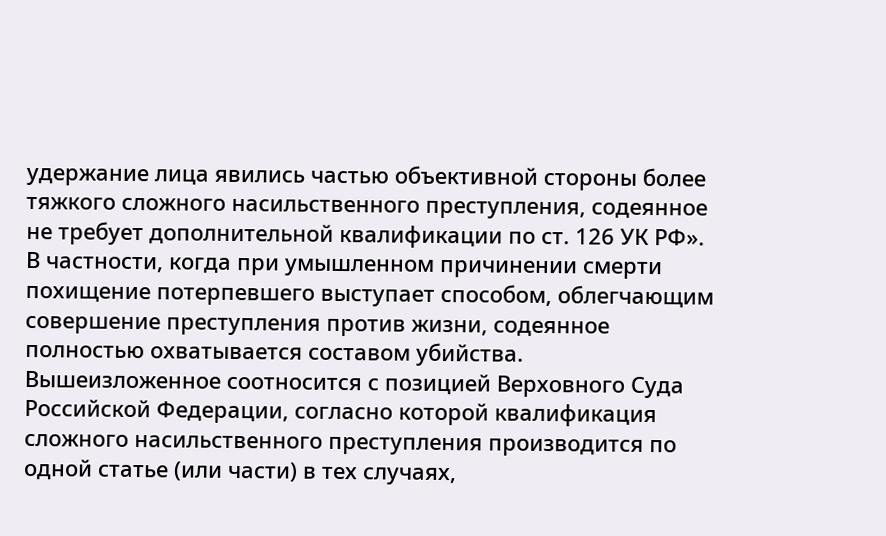удержание лица явились частью объективной стороны более тяжкого сложного насильственного преступления, содеянное не требует дополнительной квалификации по ст. 126 УК РФ». В частности, когда при умышленном причинении смерти похищение потерпевшего выступает способом, облегчающим совершение преступления против жизни, содеянное полностью охватывается составом убийства.
Вышеизложенное соотносится с позицией Верховного Суда Российской Федерации, согласно которой квалификация сложного насильственного преступления производится по одной статье (или части) в тех случаях,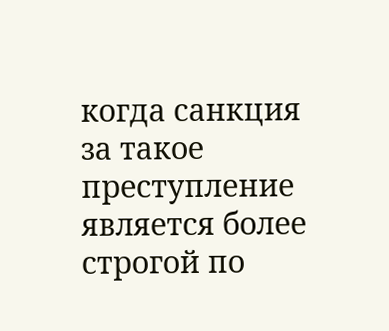когда санкция за такое преступление является более строгой по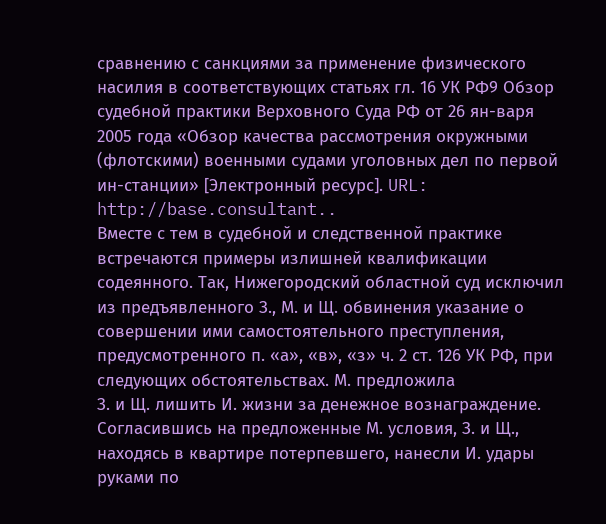сравнению с санкциями за применение физического насилия в соответствующих статьях гл. 16 УК РФ9 Обзор судебной практики Верховного Суда РФ от 26 ян-варя 2005 года «Обзор качества рассмотрения окружными (флотскими) военными судами уголовных дел по первой ин-станции» [Электронный ресурс]. URL: http://base.consultant..
Вместе с тем в судебной и следственной практике встречаются примеры излишней квалификации содеянного. Так, Нижегородский областной суд исключил из предъявленного З., М. и Щ. обвинения указание о совершении ими самостоятельного преступления, предусмотренного п. «а», «в», «з» ч. 2 ст. 126 УК РФ, при следующих обстоятельствах. М. предложила
З. и Щ. лишить И. жизни за денежное вознаграждение. Согласившись на предложенные М. условия, З. и Щ., находясь в квартире потерпевшего, нанесли И. удары руками по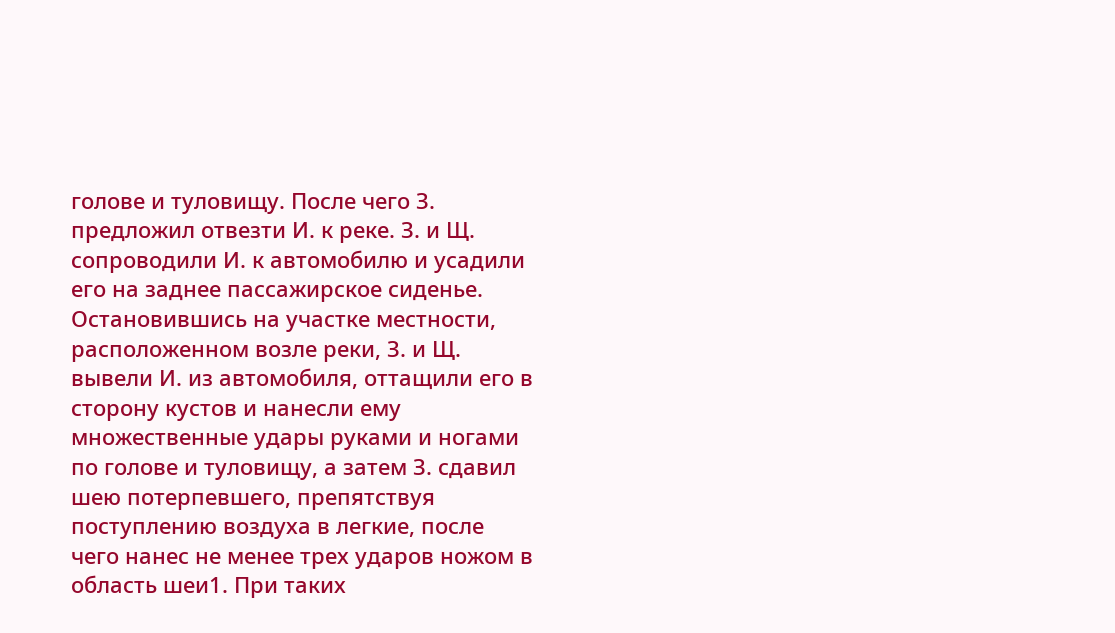голове и туловищу. После чего З. предложил отвезти И. к реке. З. и Щ. сопроводили И. к автомобилю и усадили его на заднее пассажирское сиденье. Остановившись на участке местности, расположенном возле реки, З. и Щ. вывели И. из автомобиля, оттащили его в сторону кустов и нанесли ему множественные удары руками и ногами по голове и туловищу, а затем З. сдавил шею потерпевшего, препятствуя поступлению воздуха в легкие, после чего нанес не менее трех ударов ножом в область шеи1. При таких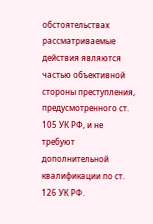обстоятельствах рассматриваемые действия являются частью объективной стороны преступления, предусмотренного ст. 105 УК РФ, и не требуют дополнительной квалификации по ст. 126 УК РФ.